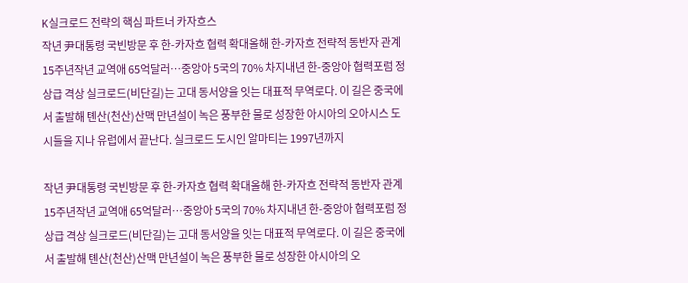K실크로드 전략의 핵심 파트너 카자흐스
작년 尹대통령 국빈방문 후 한-카자흐 협력 확대올해 한-카자흐 전략적 동반자 관계 15주년작년 교역애 65억달러…중앙아 5국의 70% 차지내년 한-중앙아 협력포럼 정상급 격상 실크로드(비단길)는 고대 동서양을 잇는 대표적 무역로다. 이 길은 중국에서 출발해 톈산(천산)산맥 만년설이 녹은 풍부한 물로 성장한 아시아의 오아시스 도시들을 지나 유럽에서 끝난다. 실크로드 도시인 알마티는 1997년까지

작년 尹대통령 국빈방문 후 한-카자흐 협력 확대올해 한-카자흐 전략적 동반자 관계 15주년작년 교역애 65억달러…중앙아 5국의 70% 차지내년 한-중앙아 협력포럼 정상급 격상 실크로드(비단길)는 고대 동서양을 잇는 대표적 무역로다. 이 길은 중국에서 출발해 톈산(천산)산맥 만년설이 녹은 풍부한 물로 성장한 아시아의 오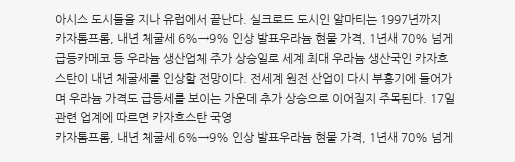아시스 도시들을 지나 유럽에서 끝난다. 실크로드 도시인 알마티는 1997년까지
카자톰프롬, 내년 체굴세 6%→9% 인상 발표우라늄 현물 가격, 1년새 70% 넘게 급등카메코 등 우라늄 생산업체 주가 상승일로 세계 최대 우라늄 생산국인 카자흐스탄이 내년 체굴세를 인상할 전망이다. 전세계 원전 산업이 다시 부흥기에 들어가며 우라늄 가격도 급등세를 보이는 가운데 추가 상승으로 이어질지 주목된다. 17일 관련 업계에 따르면 카자흐스탄 국영
카자톰프롬, 내년 체굴세 6%→9% 인상 발표우라늄 현물 가격, 1년새 70% 넘게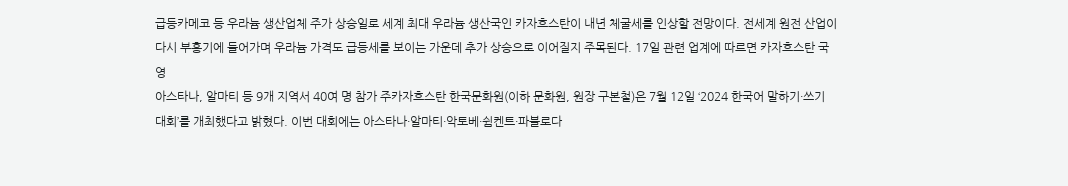급등카메코 등 우라늄 생산업체 주가 상승일로 세계 최대 우라늄 생산국인 카자흐스탄이 내년 체굴세를 인상할 전망이다. 전세계 원전 산업이 다시 부흥기에 들어가며 우라늄 가격도 급등세를 보이는 가운데 추가 상승으로 이어질지 주목된다. 17일 관련 업계에 따르면 카자흐스탄 국영
아스타나, 알마티 등 9개 지역서 40여 명 참가 주카자흐스탄 한국문화원(이하 문화원, 원장 구본철)은 7월 12일 ‘2024 한국어 말하기·쓰기 대회’를 개최했다고 밝혔다. 이번 대회에는 아스타나·알마티·악토베·쉼켄트·파블로다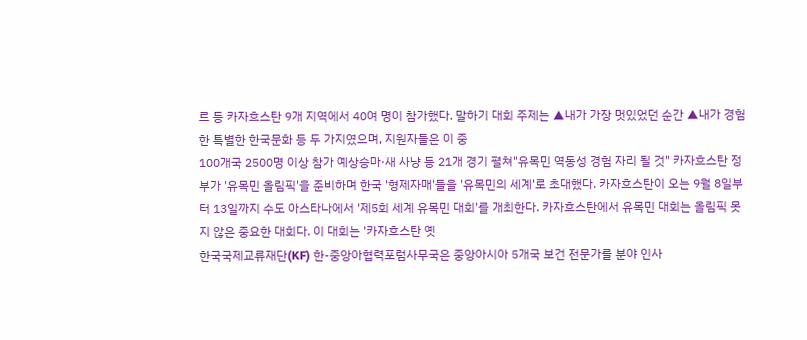르 등 카자흐스탄 9개 지역에서 40여 명이 참가했다. 말하기 대회 주제는 ▲내가 가장 멋있었던 순간 ▲내가 경험한 특별한 한국문화 등 두 가지였으며, 지원자들은 이 중
100개국 2500명 이상 참가 예상승마·새 사냥 등 21개 경기 펼쳐"유목민 역동성 경험 자리 될 것" 카자흐스탄 정부가 '유목민 올림픽'을 준비하며 한국 '형제자매'들을 '유목민의 세계'로 초대했다. 카자흐스탄이 오는 9월 8일부터 13일까지 수도 아스타나에서 '제5회 세계 유목민 대회'를 개최한다. 카자흐스탄에서 유목민 대회는 올림픽 못지 않은 중요한 대회다. 이 대회는 '카자흐스탄 옛
한국국제교류재단(KF) 한-중앙아협력포럼사무국은 중앙아시아 5개국 보건 전문가를 분야 인사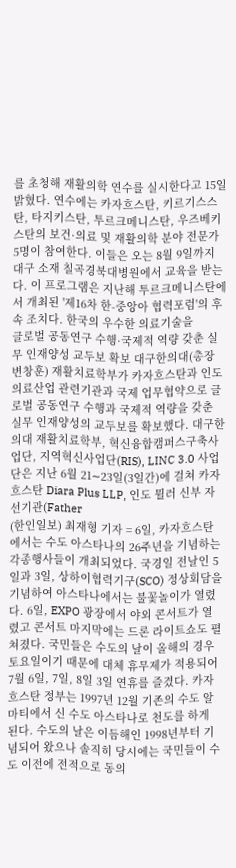를 초청해 재활의학 연수를 실시한다고 15일 밝혔다. 연수에는 카자흐스탄, 키르기스스탄, 타지키스탄, 투르크메니스탄, 우즈베키스탄의 보건·의료 및 재활의학 분야 전문가 5명이 참여한다. 이들은 오는 8월 9일까지 대구 소재 칠곡경북대병원에서 교육을 받는다. 이 프로그램은 지난해 투르크메니스탄에서 개최된 '제16차 한-중앙아 협력포럼'의 후속 조치다. 한국의 우수한 의료기술을
글로벌 공동연구 수행·국제적 역량 갖춘 실무 인재양성 교두보 확보 대구한의대(총장 변창훈) 재활치료학부가 카자흐스탄과 인도 의료산업 관련기관과 국제 업무협약으로 글로벌 공동연구 수행과 국제적 역량을 갖춘 실무 인재양성의 교두보를 확보했다. 대구한의대 재활치료학부, 혁신융합캠퍼스구축사업단, 지역혁신사업단(RIS), LINC 3.0 사업단은 지난 6월 21∼23일(3일간)에 걸쳐 카자흐스탄 Diara Plus LLP, 인도 뮐러 신부 자선기관(Father
(한인일보) 최재형 기자 = 6일, 카자흐스탄에서는 수도 아스타나의 26주년을 기념하는 각종행사들이 개최되었다. 국경일 전날인 5일과 3일, 상하이협력기구(SCO) 정상회담을 기념하여 아스타나에서는 불꽃놀이가 열렸다. 6일, EXPO 광장에서 야외 콘서트가 열렸고 콘서트 마지막에는 드론 라이트쇼도 펼쳐졌다. 국민들은 수도의 날이 올해의 경우 토요일이기 때문에 대체 휴무제가 적용되어 7월 6일, 7일, 8일 3일 연휴를 즐겼다. 카자흐스탄 정부는 1997년 12월 기존의 수도 알마티에서 신 수도 아스타나로 천도를 하게 된다. 수도의 날은 이듬해인 1998년부터 기념되어 왔으나 솔직히 당시에는 국민들이 수도 이전에 전적으로 동의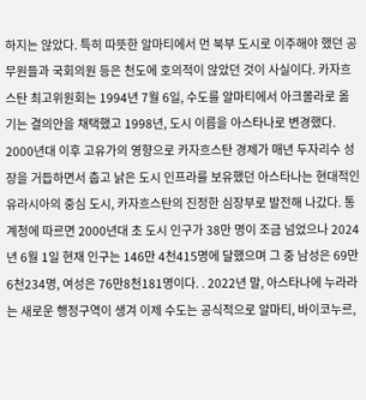하지는 않았다. 특히 따뜻한 알마티에서 먼 북부 도시로 이주해야 했던 공무원들과 국회의원 등은 천도에 호의적이 않았던 것이 사실이다. 카자흐스탄 최고위원회는 1994년 7월 6일, 수도를 알마티에서 아크몰라로 옮기는 결의안을 채택했고 1998년, 도시 이름을 아스타나로 변경했다. 2000년대 이후 고유가의 영향으로 카자흐스탄 경제가 매년 두자리수 성장을 거듭하면서 춥고 낡은 도시 인프라를 보유했던 아스타나는 현대적인 유라시아의 중심 도시, 카자흐스탄의 진정한 심장부로 발전해 나갔다. 통계청에 따르면 2000년대 초 도시 인구가 38만 명이 조금 넘었으나 2024년 6월 1일 현재 인구는 146만 4천415명에 달했으며 그 중 남성은 69만6천234명, 여성은 76만8천181명이다. . 2022년 말, 아스타나에 누라라는 새로운 행정구역이 생겨 이제 수도는 공식적으로 알마티, 바이코누르,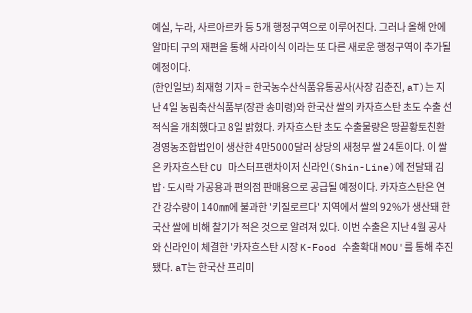예실, 누라, 사르아르카 등 5개 행정구역으로 이루어진다. 그러나 올해 안에 알마티 구의 재편을 통해 사라이식 이라는 또 다른 새로운 행정구역이 추가될 예정이다.
(한인일보) 최재형 기자 = 한국농수산식품유통공사(사장 김춘진, aT)는 지난 4일 농림축산식품부(장관 송미령)와 한국산 쌀의 카자흐스탄 초도 수출 선적식을 개최했다고 8일 밝혔다. 카자흐스탄 초도 수출물량은 땅끝황토친환경영농조합법인이 생산한 4만5000달러 상당의 새청무 쌀 24톤이다. 이 쌀은 카자흐스탄 CU 마스터프랜차이저 신라인(Shin-Line)에 전달돼 김밥·도시락 가공용과 편의점 판매용으로 공급될 예정이다. 카자흐스탄은 연간 강수량이 140㎜에 불과한 '키질로르다' 지역에서 쌀의 92%가 생산돼 한국산 쌀에 비해 찰기가 적은 것으로 알려져 있다. 이번 수출은 지난 4월 공사와 신라인이 체결한 '카자흐스탄 시장 K-Food 수출확대 MOU'를 통해 추진됐다. aT는 한국산 프리미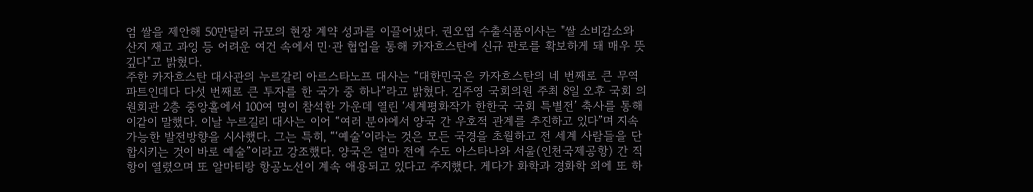엄 쌀을 제안해 50만달러 규모의 현장 계약 성과를 이끌어냈다. 권오엽 수출식품이사는 "쌀 소비감소와 산지 재고 과잉 등 어려운 여건 속에서 민·관 협업을 통해 카자흐스탄에 신규 판로를 확보하게 돼 매우 뜻깊다"고 밝혔다.
주한 카자흐스탄 대사관의 누르갈리 아르스타노프 대사는 “대한민국은 카자흐스탄의 네 번째로 큰 무역 파트인데다 다섯 번째로 큰 투자를 한 국가 중 하나”라고 밝혔다. 김주영 국회의원 주최 8일 오후 국회 의원회관 2층 중앙홀에서 100여 명이 참석한 가운데 열린 ‘세계평화작가 한한국 국회 특별전’ 축사를 통해 이같이 말했다. 이날 누르길리 대사는 이어 “여러 분야에서 양국 간 우호적 관계를 추진하고 있다”며 지속가능한 발전방향을 시사했다. 그는 특히, “‘예술’이라는 것은 모든 국경을 초월하고 전 세계 사람들을 단합시키는 것이 바로 예술”이라고 강조했다. 양국은 얼마 전에 수도 아스타나와 서울(인천국제공항) 간 직항이 열렸으며 또 알마티랑 항공노선이 계속 애용되고 있다고 주지했다. 게다가 화학과 경화학 외에 또 하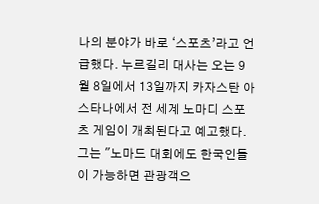나의 분야가 바로 ‘스포츠’라고 언급했다. 누르길리 대사는 오는 9월 8일에서 13일까지 카자스탄 아스타나에서 전 세계 노마디 스포츠 게임이 개최된다고 예고했다. 그는 "노마드 대회에도 한국인들이 가능하면 관광객으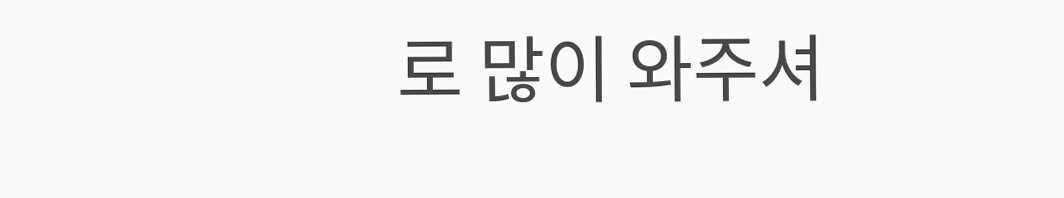로 많이 와주셔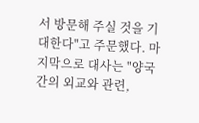서 방문해 주실 것을 기대한다"고 주문했다. 마지막으로 대사는 "양국 간의 외교와 관련,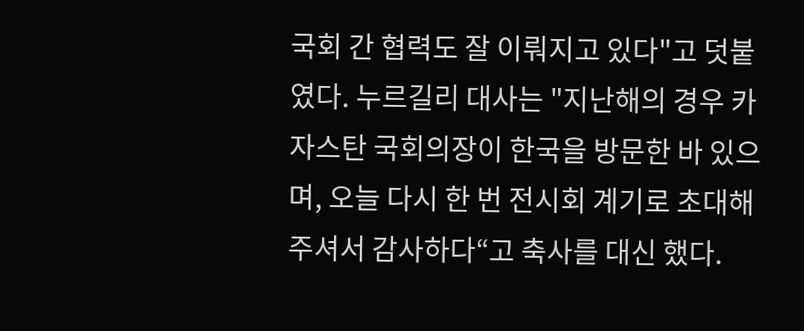국회 간 협력도 잘 이뤄지고 있다"고 덧붙였다. 누르길리 대사는 "지난해의 경우 카자스탄 국회의장이 한국을 방문한 바 있으며, 오늘 다시 한 번 전시회 계기로 초대해 주셔서 감사하다“고 축사를 대신 했다.